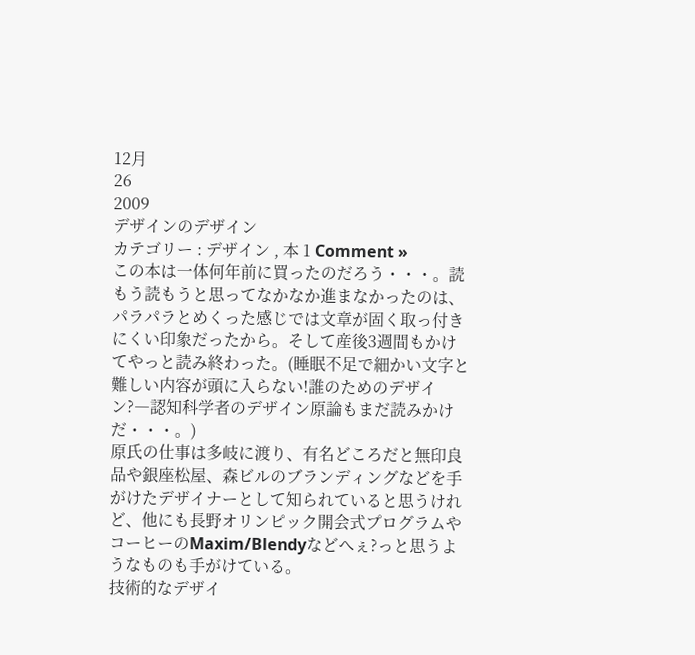12月
26
2009
デザインのデザイン
カテゴリー : デザイン , 本 1 Comment »
この本は一体何年前に買ったのだろう・・・。読もう読もうと思ってなかなか進まなかったのは、パラパラとめくった感じでは文章が固く取っ付きにくい印象だったから。そして産後3週間もかけてやっと読み終わった。(睡眠不足で細かい文字と難しい内容が頭に入らない!誰のためのデザイン?―認知科学者のデザイン原論もまだ読みかけだ・・・。)
原氏の仕事は多岐に渡り、有名どころだと無印良品や銀座松屋、森ビルのブランディングなどを手がけたデザイナーとして知られていると思うけれど、他にも長野オリンピック開会式プログラムやコーヒーのMaxim/Blendyなどへぇ?っと思うようなものも手がけている。
技術的なデザイ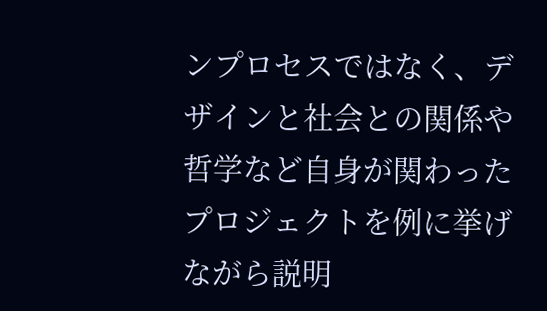ンプロセスではなく、デザインと社会との関係や哲学など自身が関わったプロジェクトを例に挙げながら説明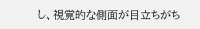し、視覚的な側面が目立ちがち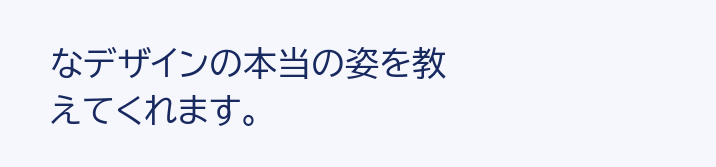なデザインの本当の姿を教えてくれます。